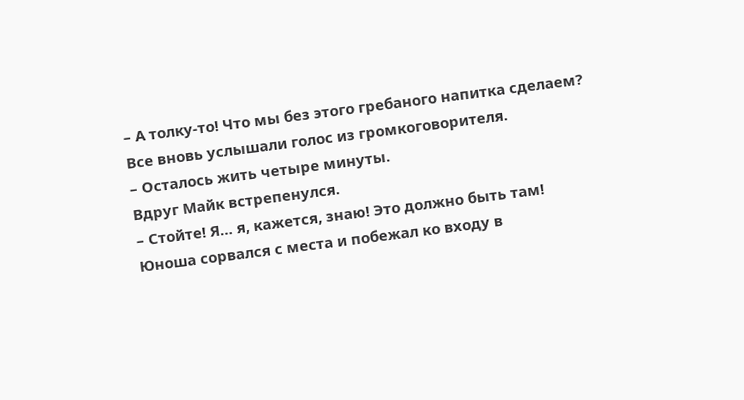– А толку-то! Что мы без этого гребаного напитка сделаем?
Все вновь услышали голос из громкоговорителя.
– Осталось жить четыре минуты.
Вдруг Майк встрепенулся.
– Стойте! Я… я, кажется, знаю! Это должно быть там!
Юноша сорвался с места и побежал ко входу в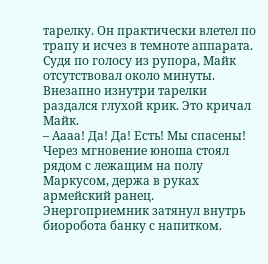тарелку. Он практически влетел по трапу и исчез в темноте аппарата. Судя по голосу из рупора, Майк отсутствовал около минуты. Внезапно изнутри тарелки раздался глухой крик. Это кричал Майк.
– Аааа! Да! Да! Есть! Мы спасены!
Через мгновение юноша стоял рядом с лежащим на полу Маркусом, держа в руках армейский ранец.
Энергоприемник затянул внутрь биоробота банку с напитком.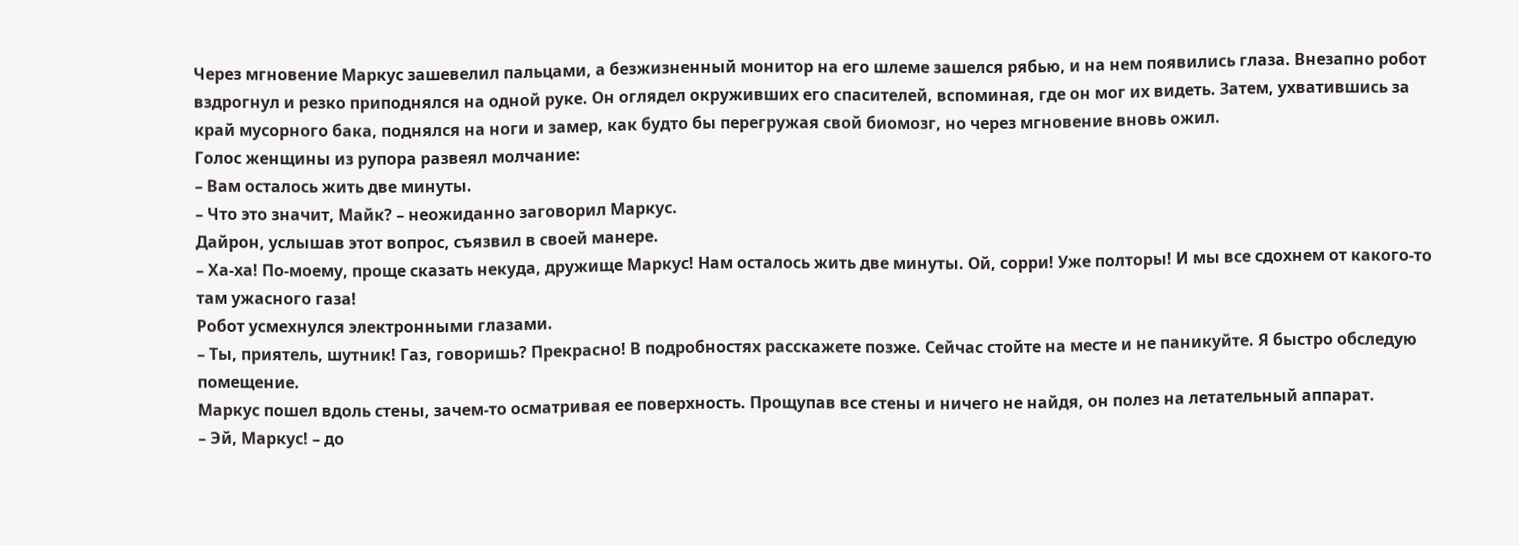Через мгновение Маркус зашевелил пальцами, а безжизненный монитор на его шлеме зашелся рябью, и на нем появились глаза. Внезапно робот вздрогнул и резко приподнялся на одной руке. Он оглядел окруживших его спасителей, вспоминая, где он мог их видеть. Затем, ухватившись за край мусорного бака, поднялся на ноги и замер, как будто бы перегружая свой биомозг, но через мгновение вновь ожил.
Голос женщины из рупора развеял молчание:
– Вам осталось жить две минуты.
– Что это значит, Майк? – неожиданно заговорил Маркус.
Дайрон, услышав этот вопрос, съязвил в своей манере.
– Ха-ха! По-моему, проще сказать некуда, дружище Маркус! Нам осталось жить две минуты. Ой, сорри! Уже полторы! И мы все сдохнем от какого-то там ужасного газа!
Робот усмехнулся электронными глазами.
– Ты, приятель, шутник! Газ, говоришь? Прекрасно! В подробностях расскажете позже. Сейчас стойте на месте и не паникуйте. Я быстро обследую помещение.
Маркус пошел вдоль стены, зачем-то осматривая ее поверхность. Прощупав все стены и ничего не найдя, он полез на летательный аппарат.
– Эй, Маркус! – до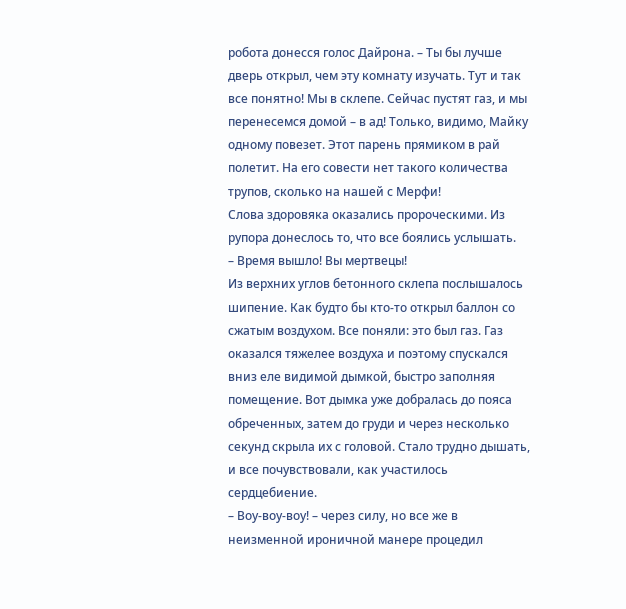робота донесся голос Дайрона. – Ты бы лучше дверь открыл, чем эту комнату изучать. Тут и так все понятно! Мы в склепе. Сейчас пустят газ, и мы перенесемся домой – в ад! Только, видимо, Майку одному повезет. Этот парень прямиком в рай полетит. На его совести нет такого количества трупов, сколько на нашей с Мерфи!
Слова здоровяка оказались пророческими. Из рупора донеслось то, что все боялись услышать.
– Время вышло! Вы мертвецы!
Из верхних углов бетонного склепа послышалось шипение. Как будто бы кто-то открыл баллон со сжатым воздухом. Все поняли: это был газ. Газ оказался тяжелее воздуха и поэтому спускался вниз еле видимой дымкой, быстро заполняя помещение. Вот дымка уже добралась до пояса обреченных, затем до груди и через несколько секунд скрыла их с головой. Стало трудно дышать, и все почувствовали, как участилось сердцебиение.
– Воу-воу-воу! – через силу, но все же в неизменной ироничной манере процедил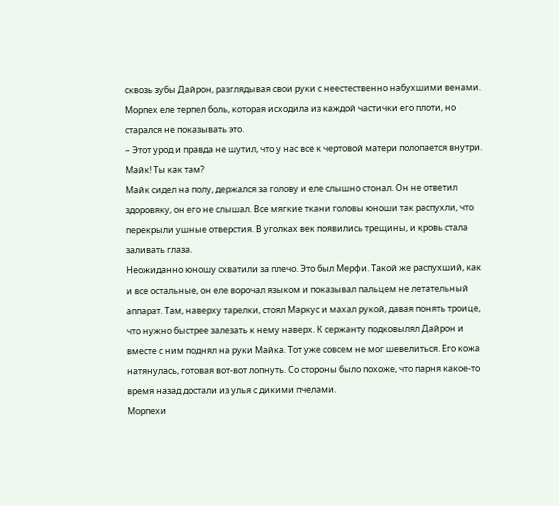сквозь зубы Дайрон, разглядывая свои руки с неестественно набухшими венами. Морпех еле терпел боль, которая исходила из каждой частички его плоти, но старался не показывать это.
– Этот урод и правда не шутил, что у нас все к чертовой матери полопается внутри. Майк! Ты как там?
Майк сидел на полу, держался за голову и еле слышно стонал. Он не ответил здоровяку, он его не слышал. Все мягкие ткани головы юноши так распухли, что перекрыли ушные отверстия. В уголках век появились трещины, и кровь стала заливать глаза.
Неожиданно юношу схватили за плечо. Это был Мерфи. Такой же распухший, как и все остальные, он еле ворочал языком и показывал пальцем не летательный аппарат. Там, наверху тарелки, стоял Маркус и махал рукой, давая понять троице, что нужно быстрее залезать к нему наверх. К сержанту подковылял Дайрон и вместе с ним поднял на руки Майка. Тот уже совсем не мог шевелиться. Его кожа натянулась, готовая вот-вот лопнуть. Со стороны было похоже, что парня какое-то время назад достали из улья с дикими пчелами.
Морпехи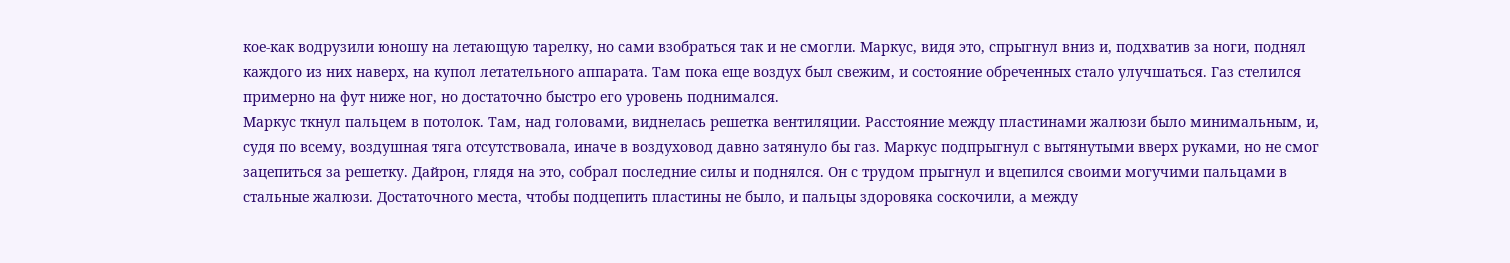кое-как водрузили юношу на летающую тарелку, но сами взобраться так и не смогли. Маркус, видя это, спрыгнул вниз и, подхватив за ноги, поднял каждого из них наверх, на купол летательного аппарата. Там пока еще воздух был свежим, и состояние обреченных стало улучшаться. Газ стелился примерно на фут ниже ног, но достаточно быстро его уровень поднимался.
Маркус ткнул пальцем в потолок. Там, над головами, виднелась решетка вентиляции. Расстояние между пластинами жалюзи было минимальным, и, судя по всему, воздушная тяга отсутствовала, иначе в воздуховод давно затянуло бы газ. Маркус подпрыгнул с вытянутыми вверх руками, но не смог зацепиться за решетку. Дайрон, глядя на это, собрал последние силы и поднялся. Он с трудом прыгнул и вцепился своими могучими пальцами в стальные жалюзи. Достаточного места, чтобы подцепить пластины не было, и пальцы здоровяка соскочили, а между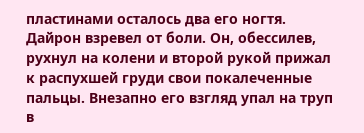пластинами осталось два его ногтя. Дайрон взревел от боли. Он, обессилев, рухнул на колени и второй рукой прижал к распухшей груди свои покалеченные пальцы. Внезапно его взгляд упал на труп в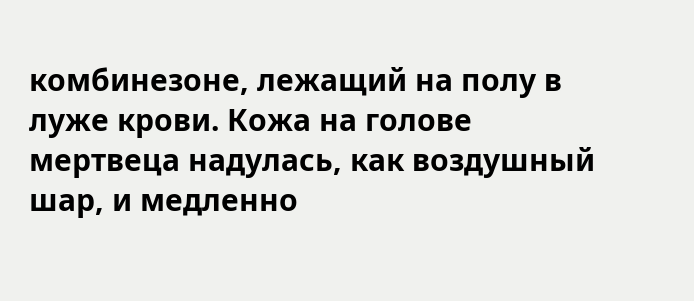комбинезоне, лежащий на полу в луже крови. Кожа на голове мертвеца надулась, как воздушный шар, и медленно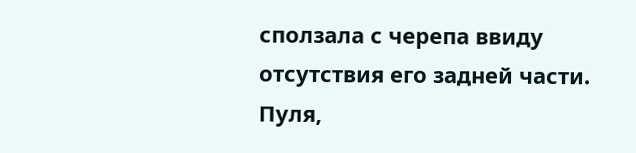сползала с черепа ввиду отсутствия его задней части. Пуля,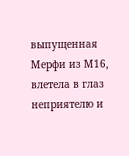выпущенная Мерфи из М16, влетела в глаз неприятелю и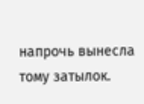напрочь вынесла тому затылок.